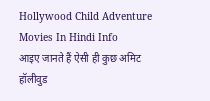Hollywood Child Adventure Movies In Hindi Info
आइए जानते हैं ऐसी ही कुछ अमिट हॉलीवुड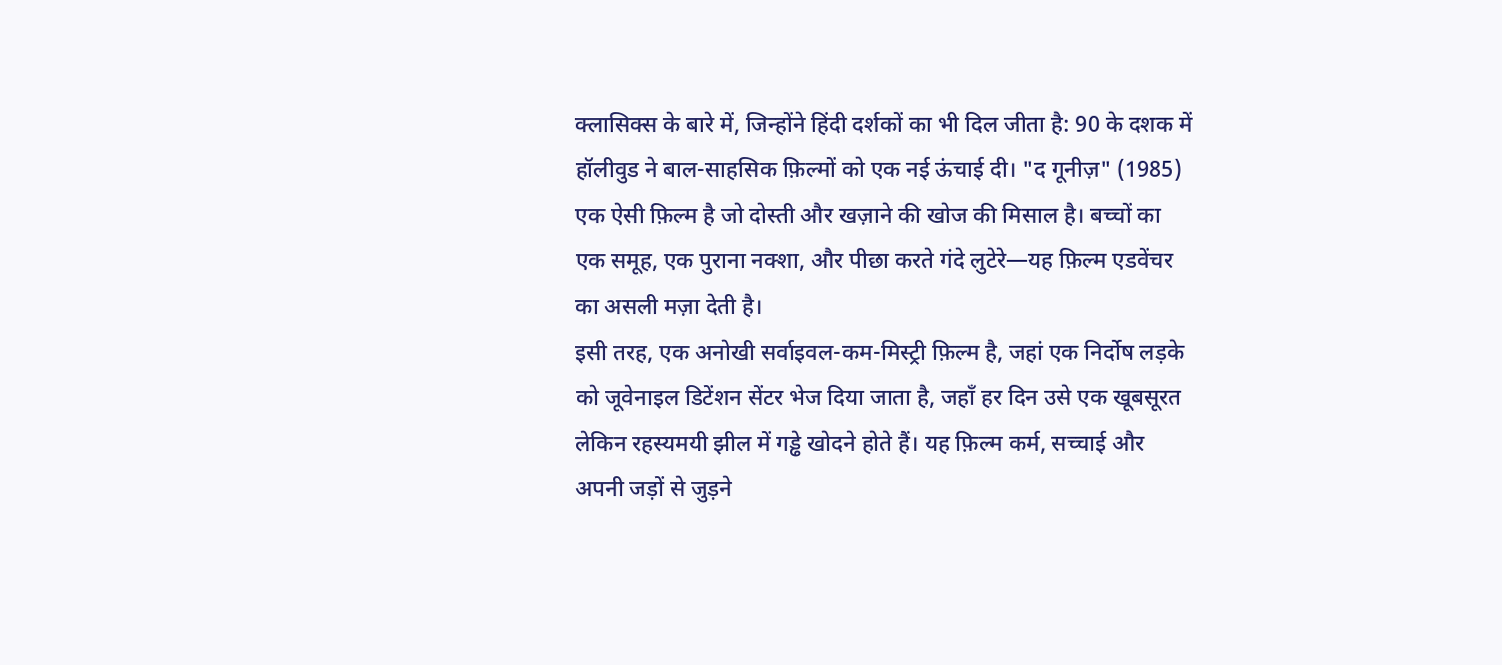क्लासिक्स के बारे में, जिन्होंने हिंदी दर्शकों का भी दिल जीता है: 90 के दशक में हॉलीवुड ने बाल-साहसिक फ़िल्मों को एक नई ऊंचाई दी। "द गूनीज़" (1985) एक ऐसी फ़िल्म है जो दोस्ती और खज़ाने की खोज की मिसाल है। बच्चों का एक समूह, एक पुराना नक्शा, और पीछा करते गंदे लुटेरे—यह फ़िल्म एडवेंचर का असली मज़ा देती है।
इसी तरह, एक अनोखी सर्वाइवल-कम-मिस्ट्री फ़िल्म है, जहां एक निर्दोष लड़के को जूवेनाइल डिटेंशन सेंटर भेज दिया जाता है, जहाँ हर दिन उसे एक खूबसूरत लेकिन रहस्यमयी झील में गड्ढे खोदने होते हैं। यह फ़िल्म कर्म, सच्चाई और अपनी जड़ों से जुड़ने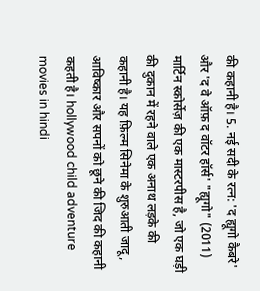की कहानी है। 5. नई सदी के रत्न: 'द ह्यूगो कैबरे' और 'द वे ऑफ़ द वॉटर हॉर्स' "ह्यूगो" (2011) मार्टिन स्कोर्सेज़ की एक मास्टरपीस है, जो एक घड़ी की दुकान में रहने वाले एक अनाथ लड़के की कहानी है। यह फ़िल्म सिनेमा के शुरुआती जादू, आविष्कार और सपनों को छूने की जिद की कहानी कहती है। hollywood child adventure movies in hindi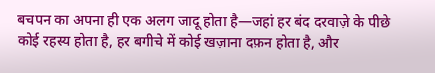बचपन का अपना ही एक अलग जादू होता है—जहां हर बंद दरवाज़े के पीछे कोई रहस्य होता है, हर बगीचे में कोई खज़ाना दफ़न होता है, और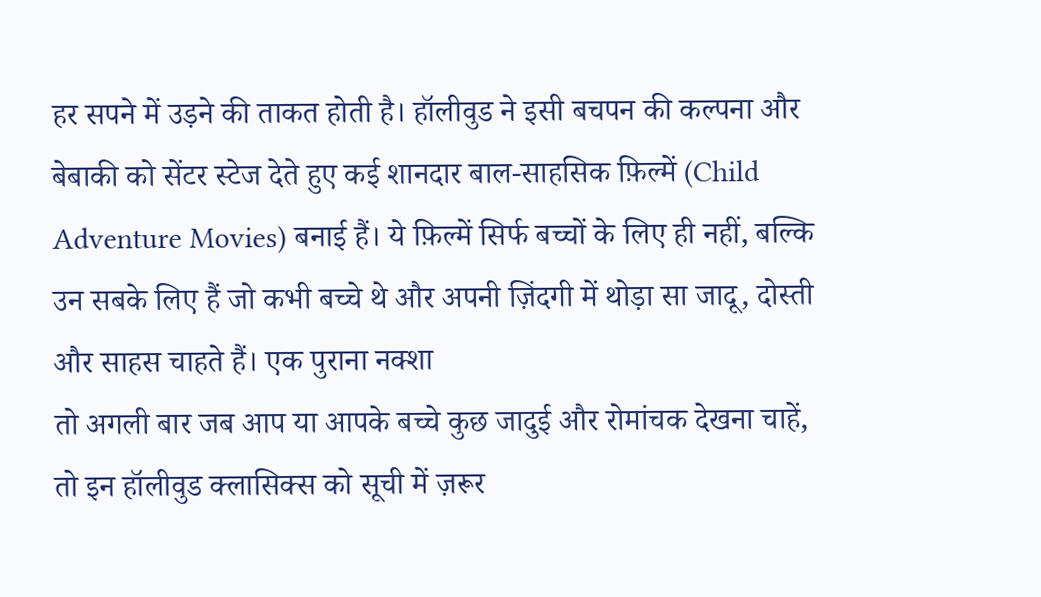हर सपने में उड़ने की ताकत होती है। हॉलीवुड ने इसी बचपन की कल्पना और बेबाकी को सेंटर स्टेज देते हुए कई शानदार बाल-साहसिक फ़िल्में (Child Adventure Movies) बनाई हैं। ये फ़िल्में सिर्फ बच्चों के लिए ही नहीं, बल्कि उन सबके लिए हैं जो कभी बच्चे थे और अपनी ज़िंदगी में थोड़ा सा जादू, दोस्ती और साहस चाहते हैं। एक पुराना नक्शा
तो अगली बार जब आप या आपके बच्चे कुछ जादुई और रोमांचक देखना चाहें, तो इन हॉलीवुड क्लासिक्स को सूची में ज़रूर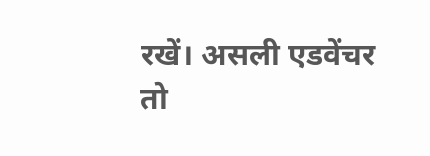रखें। असली एडवेंचर तो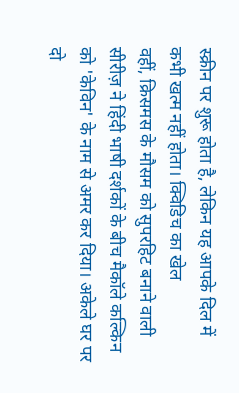स्क्रीन पर शुरू होता है, लेकिन यह आपके दिल में कभी खत्म नहीं होता। क्विडिच का खेल
वहीं, क्रिसमस के मौसम को सुपरहिट बनाने वाली सीरीज़ ने हिंदी भाषी दर्शकों के बीच मैकॉले कल्किन को 'केविन' के नाम से अमर कर दिया। अकेले घर पर दो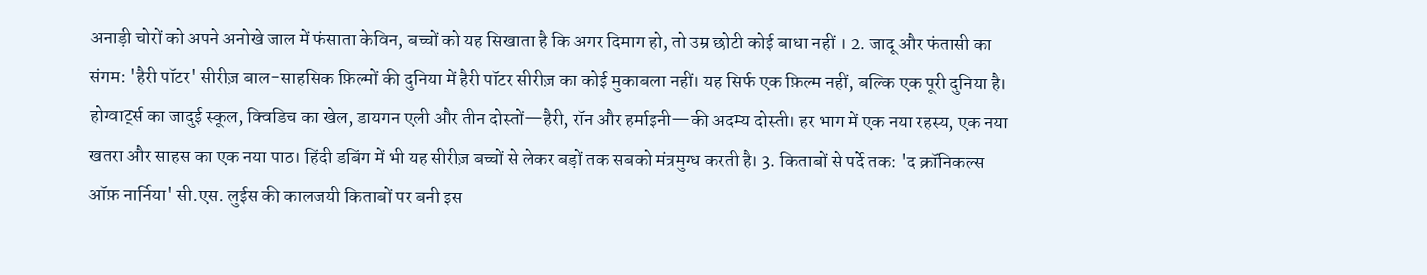अनाड़ी चोरों को अपने अनोखे जाल में फंसाता केविन, बच्चों को यह सिखाता है कि अगर दिमाग हो, तो उम्र छोटी कोई बाधा नहीं । 2. जादू और फंतासी का संगम: 'हैरी पॉटर' सीरीज़ बाल-साहसिक फ़िल्मों की दुनिया में हैरी पॉटर सीरीज़ का कोई मुकाबला नहीं। यह सिर्फ एक फ़िल्म नहीं, बल्कि एक पूरी दुनिया है। होग्वार्ट्स का जादुई स्कूल, क्विडिच का खेल, डायगन एली और तीन दोस्तों—हैरी, रॉन और हर्माइनी—की अदम्य दोस्ती। हर भाग में एक नया रहस्य, एक नया खतरा और साहस का एक नया पाठ। हिंदी डबिंग में भी यह सीरीज़ बच्चों से लेकर बड़ों तक सबको मंत्रमुग्ध करती है। 3. किताबों से पर्दे तक: 'द क्रॉनिकल्स ऑफ़ नार्निया' सी.एस. लुईस की कालजयी किताबों पर बनी इस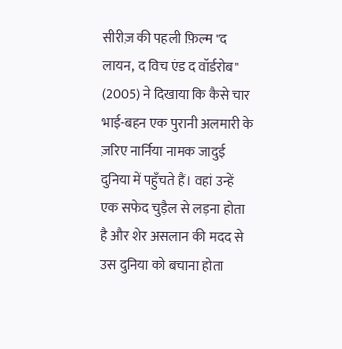सीरीज़ की पहली फ़िल्म "द लायन, द विच एंड द वॉर्डरोब" (2005) ने दिखाया कि कैसे चार भाई-बहन एक पुरानी अलमारी के ज़रिए नार्निया नामक जादुई दुनिया में पहुँचते हैं। वहां उन्हें एक सफेद चुड़ैल से लड़ना होता है और शेर असलान की मदद से उस दुनिया को बचाना होता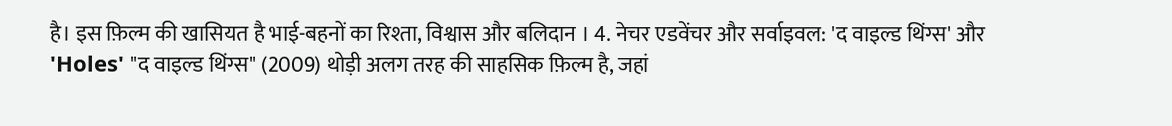है। इस फ़िल्म की खासियत है भाई-बहनों का रिश्ता, विश्वास और बलिदान । 4. नेचर एडवेंचर और सर्वाइवल: 'द वाइल्ड थिंग्स' और 'Holes' "द वाइल्ड थिंग्स" (2009) थोड़ी अलग तरह की साहसिक फ़िल्म है, जहां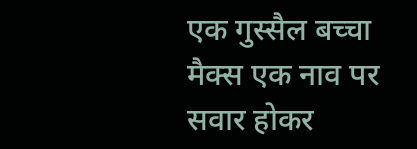एक गुस्सैल बच्चा मैक्स एक नाव पर सवार होकर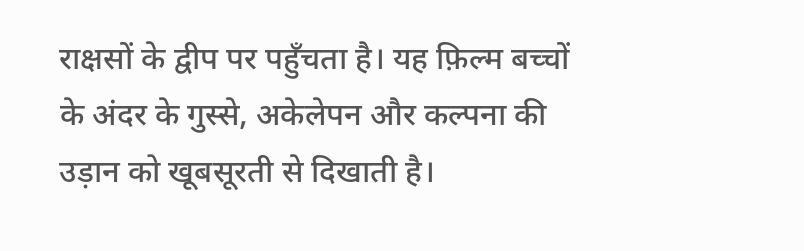राक्षसों के द्वीप पर पहुँचता है। यह फ़िल्म बच्चों के अंदर के गुस्से, अकेलेपन और कल्पना की उड़ान को खूबसूरती से दिखाती है।